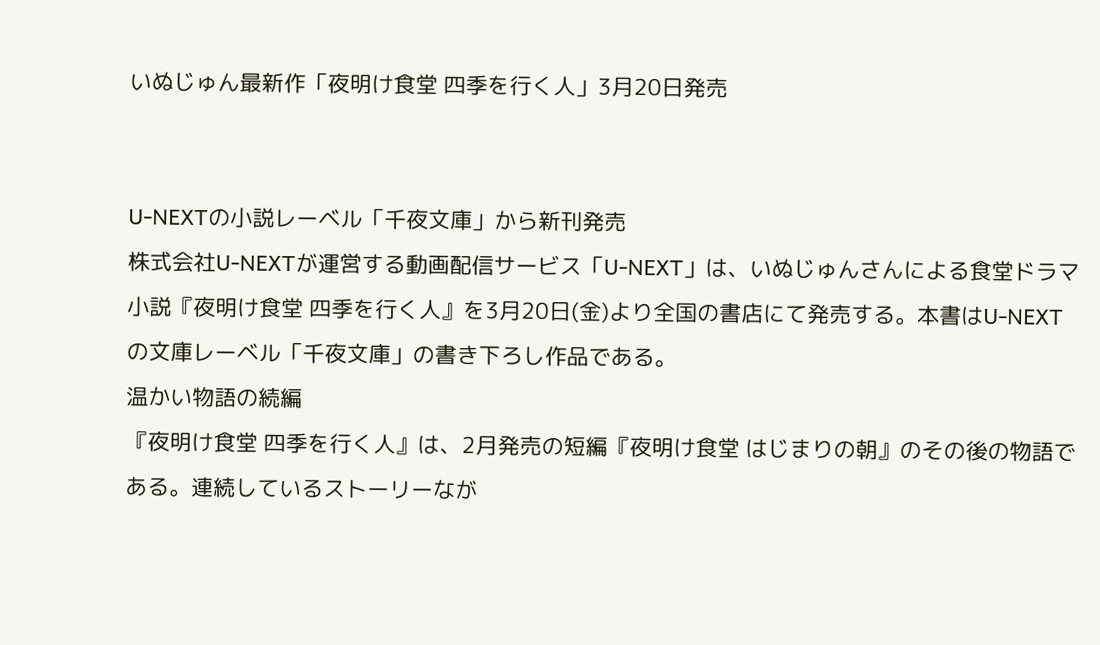いぬじゅん最新作「夜明け食堂 四季を行く人」3月20日発売


U-NEXTの小説レーベル「千夜文庫」から新刊発売
株式会社U-NEXTが運営する動画配信サービス「U-NEXT」は、いぬじゅんさんによる食堂ドラマ小説『夜明け食堂 四季を行く人』を3月20日(金)より全国の書店にて発売する。本書はU-NEXTの文庫レーベル「千夜文庫」の書き下ろし作品である。
温かい物語の続編
『夜明け食堂 四季を行く人』は、2月発売の短編『夜明け食堂 はじまりの朝』のその後の物語である。連続しているストーリーなが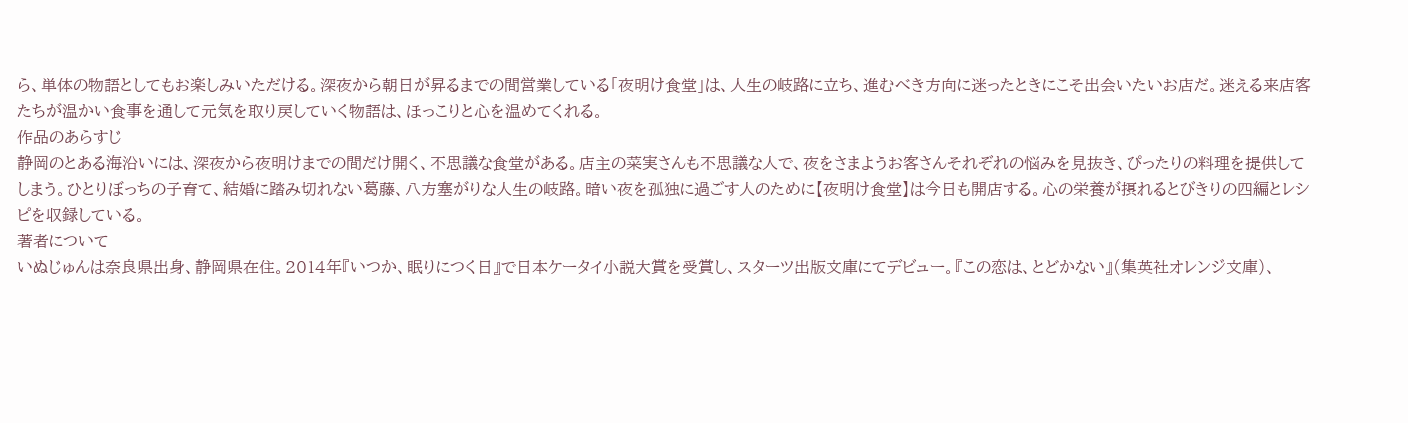ら、単体の物語としてもお楽しみいただける。深夜から朝日が昇るまでの間営業している「夜明け食堂」は、人生の岐路に立ち、進むべき方向に迷ったときにこそ出会いたいお店だ。迷える来店客たちが温かい食事を通して元気を取り戻していく物語は、ほっこりと心を温めてくれる。
作品のあらすじ
静岡のとある海沿いには、深夜から夜明けまでの間だけ開く、不思議な食堂がある。店主の菜実さんも不思議な人で、夜をさまようお客さんそれぞれの悩みを見抜き、ぴったりの料理を提供してしまう。ひとりぼっちの子育て、結婚に踏み切れない葛藤、八方塞がりな人生の岐路。暗い夜を孤独に過ごす人のために【夜明け食堂】は今日も開店する。心の栄養が摂れるとびきりの四編とレシピを収録している。
著者について
いぬじゅんは奈良県出身、静岡県在住。2014年『いつか、眠りにつく日』で日本ケータイ小説大賞を受賞し、スターツ出版文庫にてデビュー。『この恋は、とどかない』(集英社オレンジ文庫)、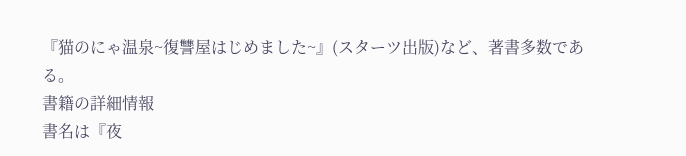『猫のにゃ温泉~復讐屋はじめました~』(スターツ出版)など、著書多数である。
書籍の詳細情報
書名は『夜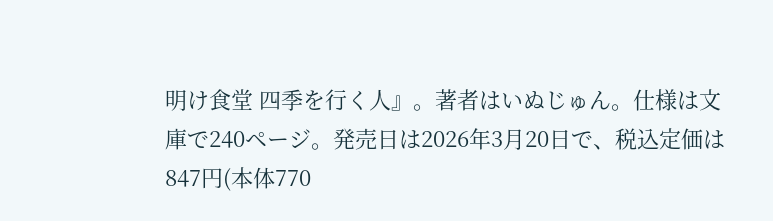明け食堂 四季を行く人』。著者はいぬじゅん。仕様は文庫で240ページ。発売日は2026年3月20日で、税込定価は847円(本体770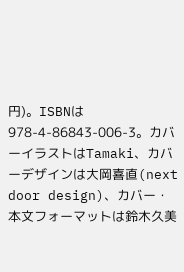円)。ISBNは978-4-86843-006-3。カバーイラストはTamaki、カバーデザインは大岡喜直(next door design)、カバー・本文フォーマットは鈴木久美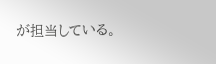が担当している。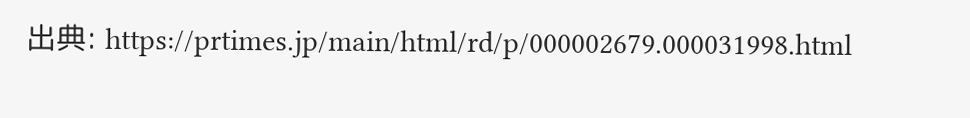出典: https://prtimes.jp/main/html/rd/p/000002679.000031998.html